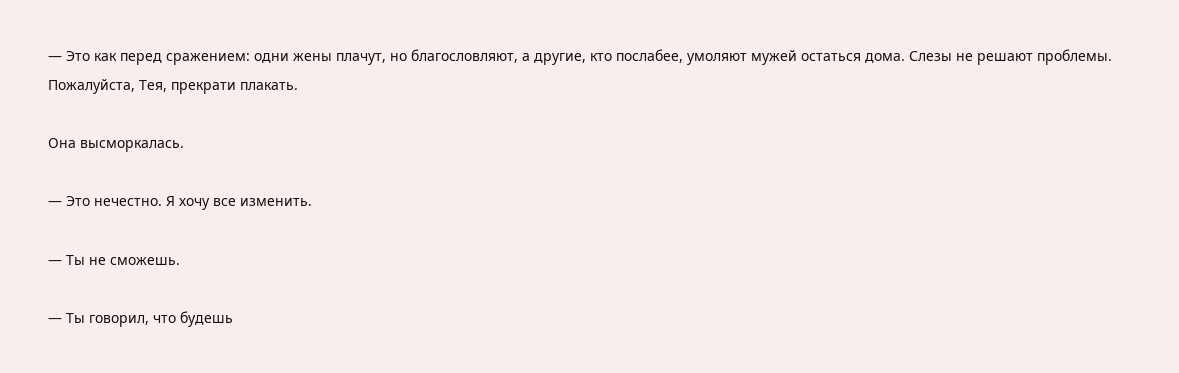— Это как перед сражением: одни жены плачут, но благословляют, а другие, кто послабее, умоляют мужей остаться дома. Слезы не решают проблемы. Пожалуйста, Тея, прекрати плакать.

Она высморкалась.

— Это нечестно. Я хочу все изменить.

— Ты не сможешь.

— Ты говорил, что будешь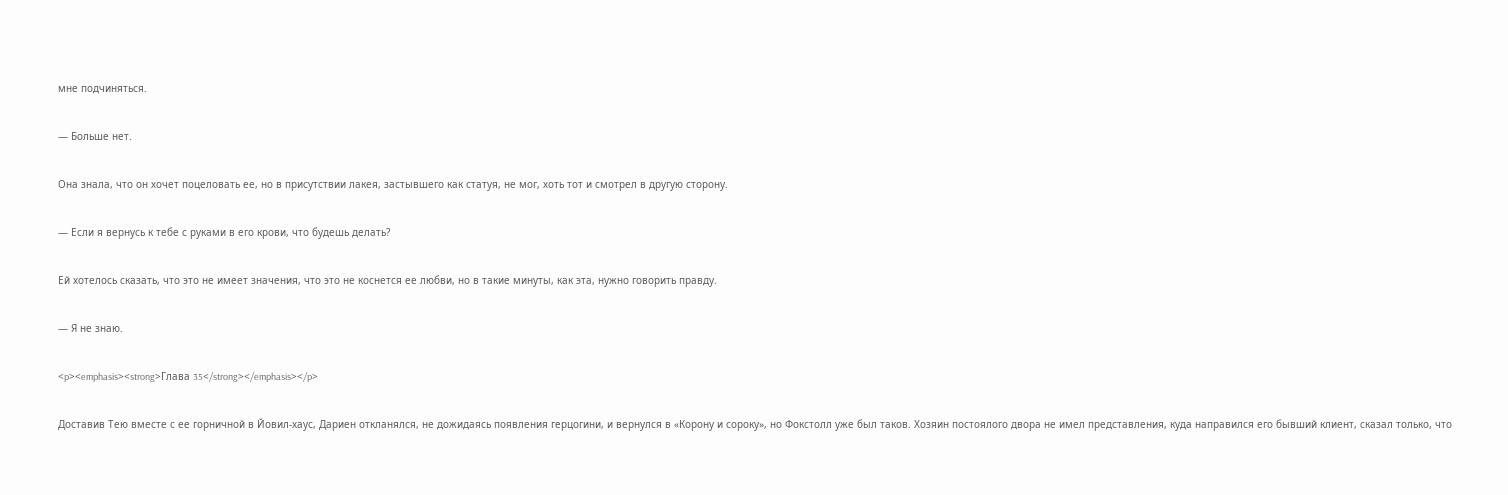мне подчиняться.

— Больше нет.

Она знала, что он хочет поцеловать ее, но в присутствии лакея, застывшего как статуя, не мог, хоть тот и смотрел в другую сторону.

— Если я вернусь к тебе с руками в его крови, что будешь делать?

Ей хотелось сказать, что это не имеет значения, что это не коснется ее любви, но в такие минуты, как эта, нужно говорить правду.

— Я не знаю.

<p><emphasis><strong>Глава 35</strong></emphasis></p>

Доставив Тею вместе с ее горничной в Йовил-хаус, Дариен откланялся, не дожидаясь появления герцогини, и вернулся в «Корону и сороку», но Фокстолл уже был таков. Хозяин постоялого двора не имел представления, куда направился его бывший клиент, сказал только, что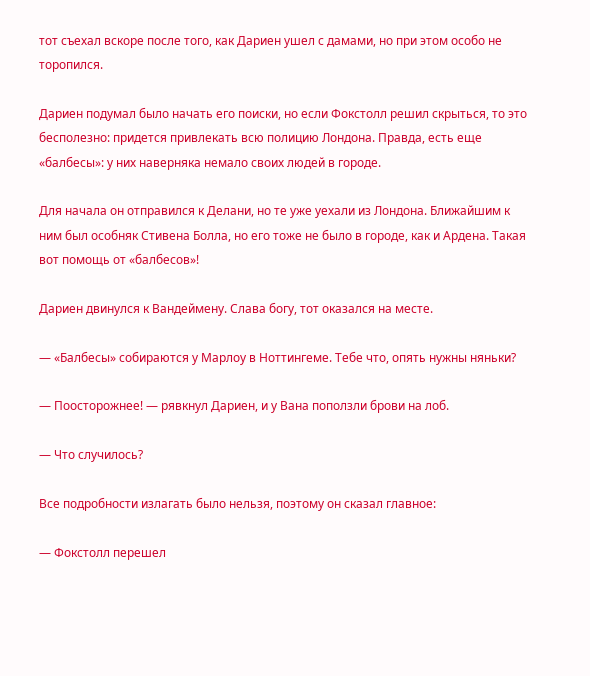тот съехал вскоре после того, как Дариен ушел с дамами, но при этом особо не торопился.

Дариен подумал было начать его поиски, но если Фокстолл решил скрыться, то это бесполезно: придется привлекать всю полицию Лондона. Правда, есть еще «балбесы»: у них наверняка немало своих людей в городе.

Для начала он отправился к Делани, но те уже уехали из Лондона. Ближайшим к ним был особняк Стивена Болла, но его тоже не было в городе, как и Ардена. Такая вот помощь от «балбесов»!

Дариен двинулся к Вандеймену. Слава богу, тот оказался на месте.

— «Балбесы» собираются у Марлоу в Ноттингеме. Тебе что, опять нужны няньки?

— Поосторожнее! — рявкнул Дариен, и у Вана поползли брови на лоб.

— Что случилось?

Все подробности излагать было нельзя, поэтому он сказал главное:

— Фокстолл перешел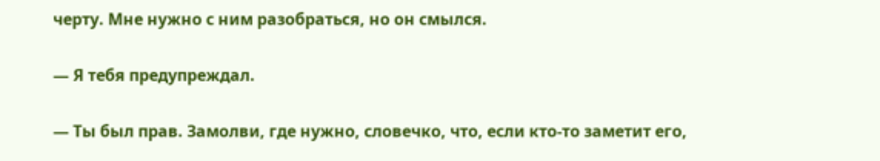черту. Мне нужно с ним разобраться, но он смылся.

— Я тебя предупреждал.

— Ты был прав. Замолви, где нужно, словечко, что, если кто-то заметит его,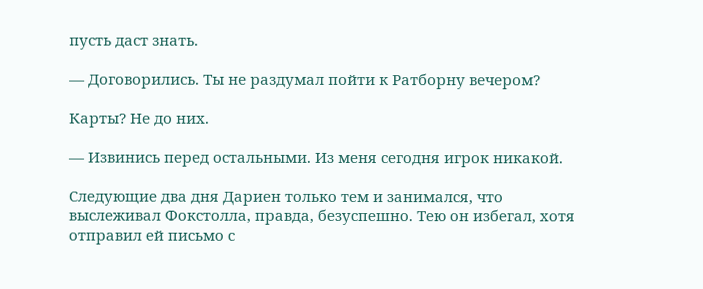пусть даст знать.

— Договорились. Ты не раздумал пойти к Ратборну вечером?

Карты? Не до них.

— Извинись перед остальными. Из меня сегодня игрок никакой.

Следующие два дня Дариен только тем и занимался, что выслеживал Фокстолла, правда, безуспешно. Тею он избегал, хотя отправил ей письмо с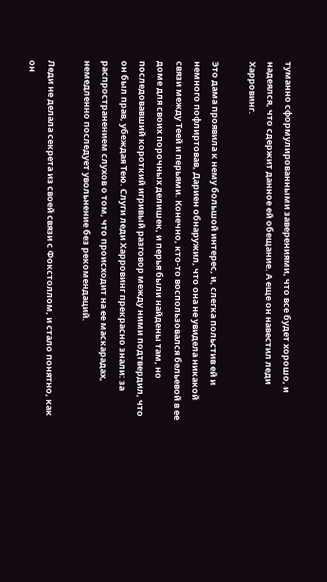туманно сформулированными заверениями, что все будет хорошо, и надеялся, что сдержит данное ей обещание. А еще он навестил леди Харровинг.

Это дама проявила к нему большой интерес, и, слегка польстив ей и немного пофлиртовав, Дариен обнаружил, что она не увидела никакой связи между Теей и перьями. Конечно, кто-то воспользовался бельевой в ее доме для своих порочных делишек, и перья были найдены там, но последовавший короткий игривый разговор между ними подтвердил, что он был прав, убеждая Тею. Слуги леди Харровинг прекрасно знали: за распространением слухов о том, что происходит на ее маскарадах, немедленно последует увольнение без рекомендаций.

Леди не делала секрета из своей связи с Фокстоллом, и стало понятно, как он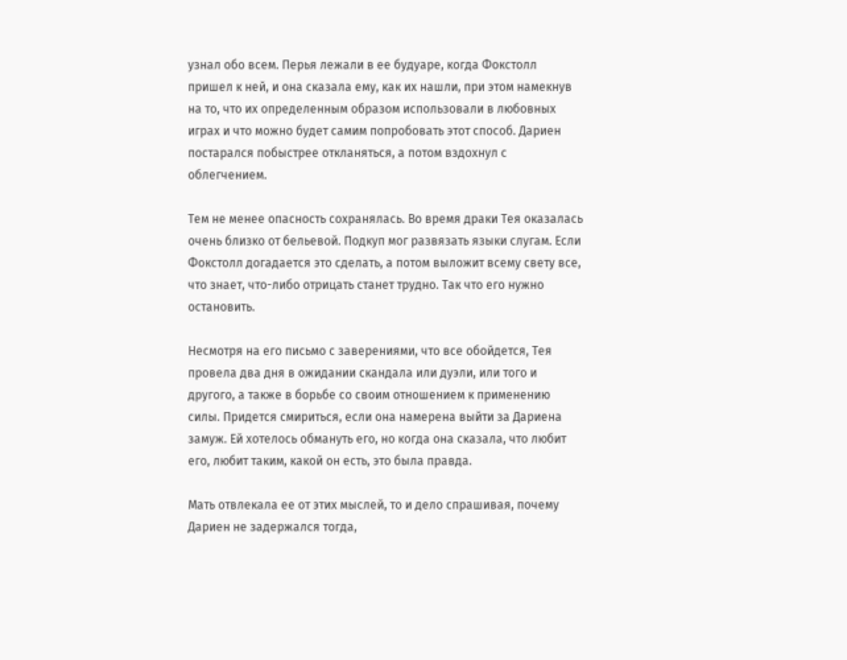узнал обо всем. Перья лежали в ее будуаре, когда Фокстолл пришел к ней, и она сказала ему, как их нашли, при этом намекнув на то, что их определенным образом использовали в любовных играх и что можно будет самим попробовать этот способ. Дариен постарался побыстрее откланяться, а потом вздохнул с облегчением.

Тем не менее опасность сохранялась. Во время драки Тея оказалась очень близко от бельевой. Подкуп мог развязать языки слугам. Если Фокстолл догадается это сделать, а потом выложит всему свету все, что знает, что-либо отрицать станет трудно. Так что его нужно остановить.

Несмотря на его письмо с заверениями, что все обойдется, Тея провела два дня в ожидании скандала или дуэли, или того и другого, а также в борьбе со своим отношением к применению силы. Придется смириться, если она намерена выйти за Дариена замуж. Ей хотелось обмануть его, но когда она сказала, что любит его, любит таким, какой он есть, это была правда.

Мать отвлекала ее от этих мыслей, то и дело спрашивая, почему Дариен не задержался тогда,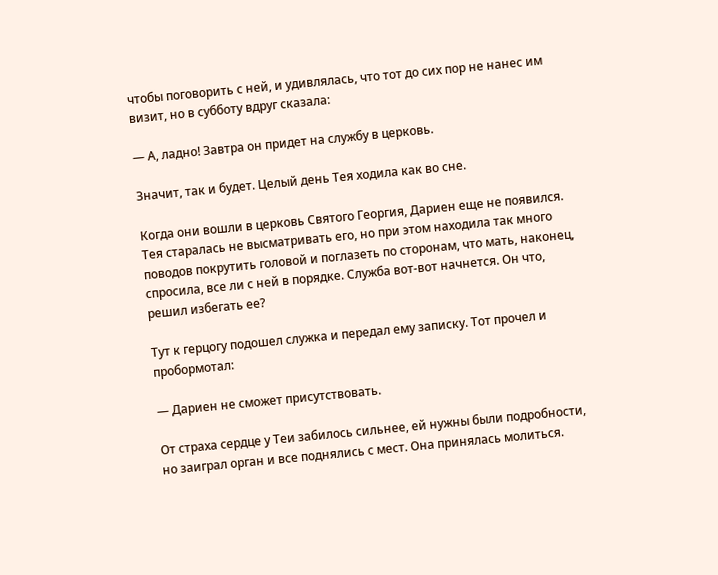чтобы поговорить с ней, и удивлялась, что тот до сих пор не нанес им визит, но в субботу вдруг сказала:

— А, ладно! Завтра он придет на службу в церковь.

Значит, так и будет. Целый день Тея ходила как во сне.

Когда они вошли в церковь Святого Георгия, Дариен еще не появился. Тея старалась не высматривать его, но при этом находила так много поводов покрутить головой и поглазеть по сторонам, что мать, наконец, спросила, все ли с ней в порядке. Служба вот-вот начнется. Он что, решил избегать ее?

Тут к герцогу подошел служка и передал ему записку. Тот прочел и пробормотал:

— Дариен не сможет присутствовать.

От страха сердце у Теи забилось сильнее, ей нужны были подробности, но заиграл орган и все поднялись с мест. Она принялась молиться.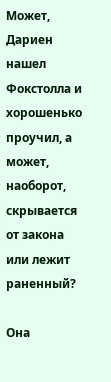Может, Дариен нашел Фокстолла и хорошенько проучил, а может, наоборот, скрывается от закона или лежит раненный?

Она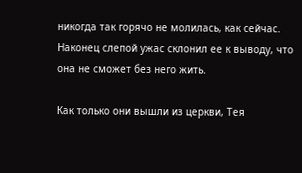никогда так горячо не молилась, как сейчас. Наконец слепой ужас склонил ее к выводу, что она не сможет без него жить.

Как только они вышли из церкви, Тея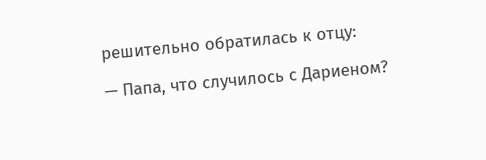решительно обратилась к отцу:

— Папа, что случилось с Дариеном?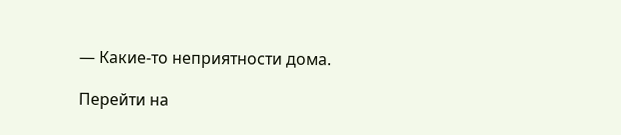— Какие-то неприятности дома.

Перейти на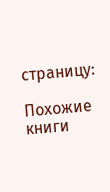страницу:

Похожие книги